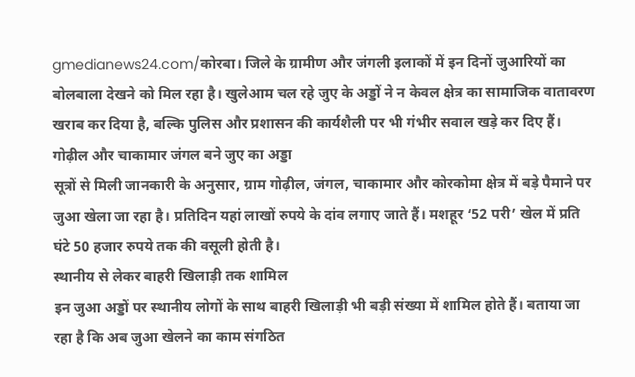gmedianews24.com/कोरबा। जिले के ग्रामीण और जंगली इलाकों में इन दिनों जुआरियों का बोलबाला देखने को मिल रहा है। खुलेआम चल रहे जुए के अड्डों ने न केवल क्षेत्र का सामाजिक वातावरण खराब कर दिया है, बल्कि पुलिस और प्रशासन की कार्यशैली पर भी गंभीर सवाल खड़े कर दिए हैं।
गोढ़ील और चाकामार जंगल बने जुए का अड्डा
सूत्रों से मिली जानकारी के अनुसार, ग्राम गोढ़ील, जंगल, चाकामार और कोरकोमा क्षेत्र में बड़े पैमाने पर जुआ खेला जा रहा है। प्रतिदिन यहां लाखों रुपये के दांव लगाए जाते हैं। मशहूर ‘52 परी’ खेल में प्रति घंटे 50 हजार रुपये तक की वसूली होती है।
स्थानीय से लेकर बाहरी खिलाड़ी तक शामिल
इन जुआ अड्डों पर स्थानीय लोगों के साथ बाहरी खिलाड़ी भी बड़ी संख्या में शामिल होते हैं। बताया जा रहा है कि अब जुआ खेलने का काम संगठित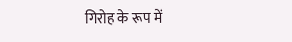गिरोह के रूप में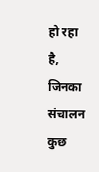हो रहा है, जिनका संचालन कुछ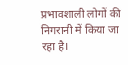प्रभावशाली लोगों की निगरानी में किया जा रहा है।